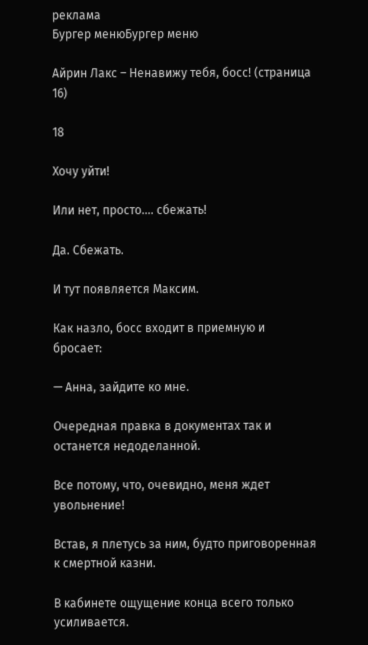реклама
Бургер менюБургер меню

Айрин Лакс – Ненавижу тебя, босс! (страница 16)

18

Хочу уйти!

Или нет, просто…. сбежать!

Да. Сбежать.

И тут появляется Максим.

Как назло, босс входит в приемную и бросает:

— Анна, зайдите ко мне.

Очередная правка в документах так и останется недоделанной.

Все потому, что, очевидно, меня ждет увольнение!

Встав, я плетусь за ним, будто приговоренная к смертной казни.

В кабинете ощущение конца всего только усиливается.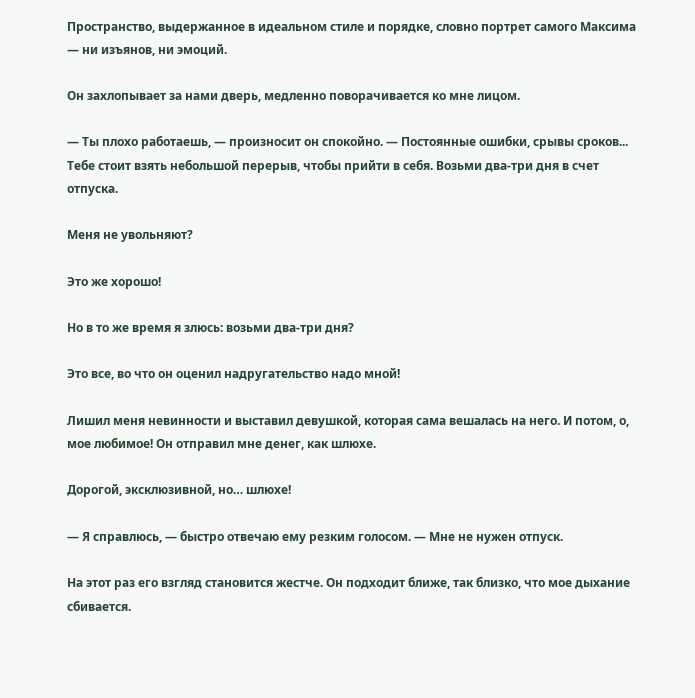Пространство, выдержанное в идеальном стиле и порядке, словно портрет самого Максима — ни изъянов, ни эмоций.

Он захлопывает за нами дверь, медленно поворачивается ко мне лицом.

— Ты плохо работаешь, — произносит он спокойно. — Постоянные ошибки, срывы сроков... Тебе стоит взять небольшой перерыв, чтобы прийти в себя. Возьми два-три дня в счет отпуска.

Меня не увольняют?

Это же хорошо!

Но в то же время я злюсь: возьми два-три дня?

Это все, во что он оценил надругательство надо мной!

Лишил меня невинности и выставил девушкой, которая сама вешалась на него. И потом, о, мое любимое! Он отправил мне денег, как шлюхе.

Дорогой, эксклюзивной, но… шлюхе!

— Я справлюсь, — быстро отвечаю ему резким голосом. — Мне не нужен отпуск.

На этот раз его взгляд становится жестче. Он подходит ближе, так близко, что мое дыхание сбивается.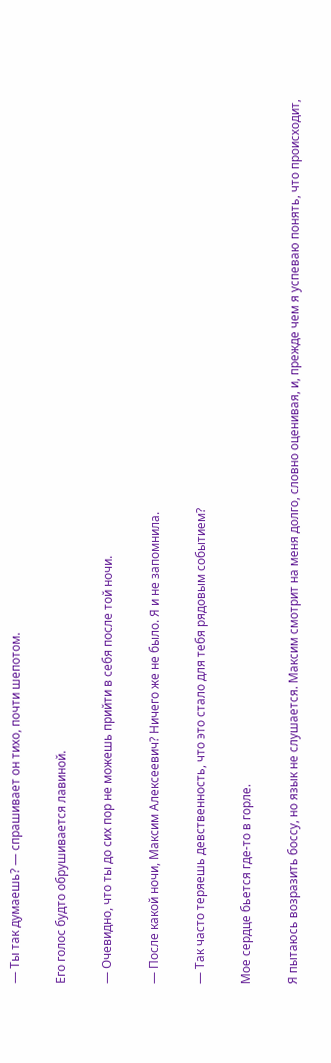— Ты так думаешь? — спрашивает он тихо, почти шепотом.

Его голос будто обрушивается лавиной.

— Очевидно, что ты до сих пор не можешь прийти в себя после той ночи.

— После какой ночи, Максим Алексеевич? Ничего же не было. Я и не запомнила.

— Так часто теряешь девственность, что это стало для тебя рядовым событием?

Мое сердце бьется где-то в горле.

Я пытаюсь возразить боссу, но язык не слушается. Максим смотрит на меня долго, словно оценивая, и, прежде чем я успеваю понять, что происходит,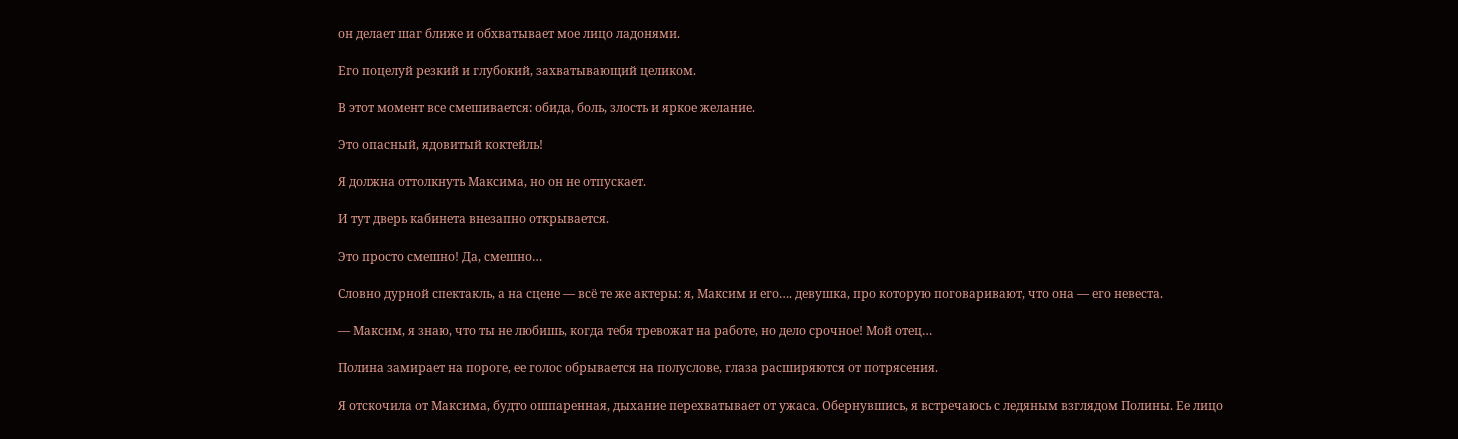он делает шаг ближе и обхватывает мое лицо ладонями.

Его поцелуй резкий и глубокий, захватывающий целиком.

В этот момент все смешивается: обида, боль, злость и яркое желание.

Это опасный, ядовитый коктейль!

Я должна оттолкнуть Максима, но он не отпускает.

И тут дверь кабинета внезапно открывается.

Это просто смешно! Да, смешно…

Словно дурной спектакль, а на сцене — всё те же актеры: я, Максим и его…. девушка, про которую поговаривают, что она — его невеста.

— Максим, я знаю, что ты не любишь, когда тебя тревожат на работе, но дело срочное! Мой отец…

Полина замирает на пороге, ее голос обрывается на полуслове, глаза расширяются от потрясения.

Я отскочила от Максима, будто ошпаренная, дыхание перехватывает от ужаса. Обернувшись, я встречаюсь с ледяным взглядом Полины. Ее лицо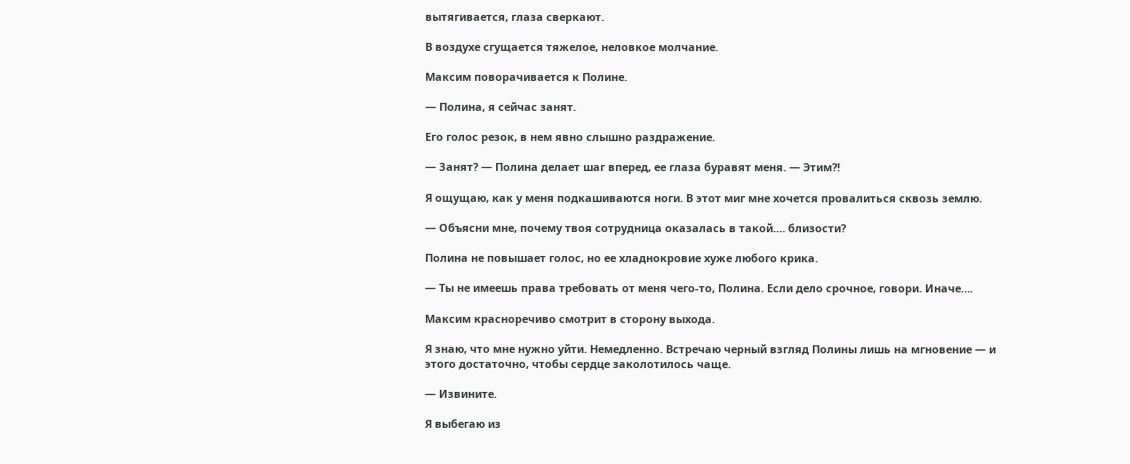вытягивается, глаза сверкают.

В воздухе сгущается тяжелое, неловкое молчание.

Максим поворачивается к Полине.

— Полина, я сейчас занят.

Его голос резок, в нем явно слышно раздражение.

— Занят? — Полина делает шаг вперед, ее глаза буравят меня. — Этим?!

Я ощущаю, как у меня подкашиваются ноги. В этот миг мне хочется провалиться сквозь землю.

— Объясни мне, почему твоя сотрудница оказалась в такой.… близости?

Полина не повышает голос, но ее хладнокровие хуже любого крика.

— Ты не имеешь права требовать от меня чего-то, Полина. Если дело срочное, говори. Иначе….

Максим красноречиво смотрит в сторону выхода.

Я знаю, что мне нужно уйти. Немедленно. Встречаю черный взгляд Полины лишь на мгновение — и этого достаточно, чтобы сердце заколотилось чаще.

— Извините.

Я выбегаю из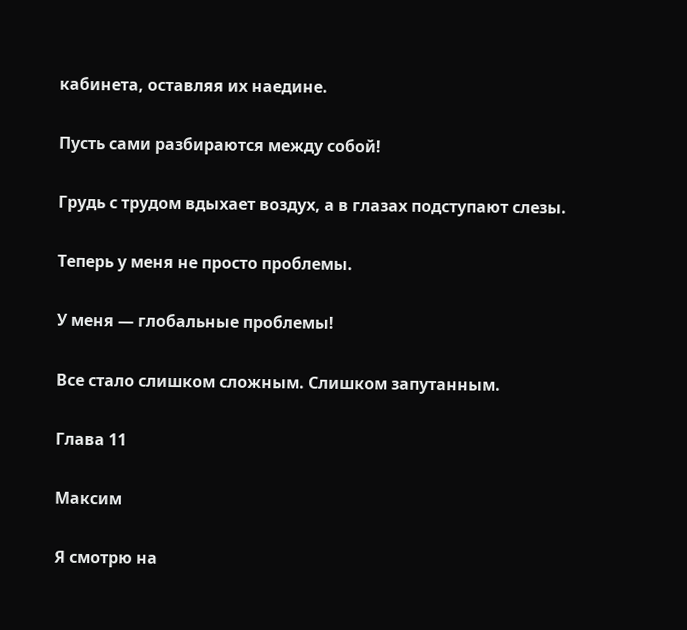кабинета, оставляя их наедине.

Пусть сами разбираются между собой!

Грудь с трудом вдыхает воздух, а в глазах подступают слезы.

Теперь у меня не просто проблемы.

У меня — глобальные проблемы!

Все стало слишком сложным. Слишком запутанным.

Глава 11

Максим

Я смотрю на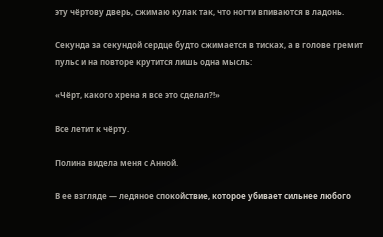эту чёртову дверь, сжимаю кулак так, что ногти впиваются в ладонь.

Секунда за секундой сердце будто сжимается в тисках, а в голове гремит пульс и на повторе крутится лишь одна мысль:

«Чёрт, какого хрена я все это сделал?!»

Все летит к чёрту.

Полина видела меня с Анной.

В ее взгляде — ледяное спокойствие, которое убивает сильнее любого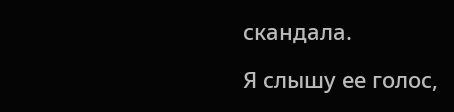скандала.

Я слышу ее голос,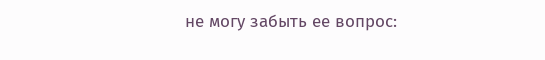не могу забыть ее вопрос: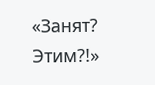«Занят? Этим?!»